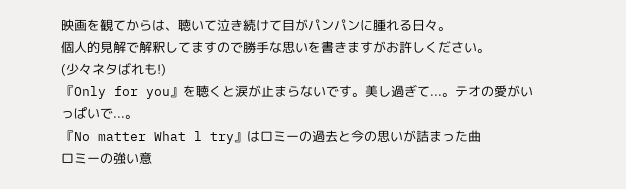映画を観てからは、聴いて泣き続けて目がパンパンに腫れる日々。
個人的見解で解釈してますので勝手な思いを書きますがお許しください。
(少々ネタばれも!)
『Only for you』を聴くと涙が止まらないです。美し過ぎて...。テオの愛がいっぱいで...。
『No matter What l try』はロミーの過去と今の思いが詰まった曲
ロミーの強い意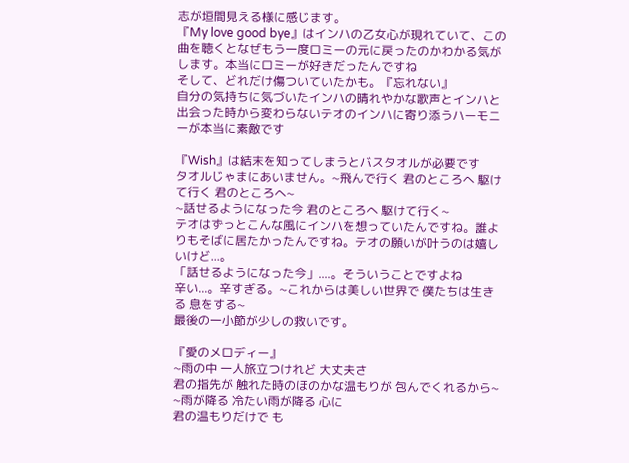志が垣間見える様に感じます。
『My love good bye』はインハの乙女心が現れていて、この曲を聴くとなぜもう一度ロミーの元に戻ったのかわかる気がします。本当にロミーが好きだったんですね
そして、どれだけ傷ついていたかも。『忘れない』
自分の気持ちに気づいたインハの晴れやかな歌声とインハと出会った時から変わらないテオのインハに寄り添うハーモニーが本当に素敵です

『Wish』は結末を知ってしまうとバスタオルが必要です
タオルじゃまにあいません。~飛んで行く 君のところへ 駆けて行く 君のところへ~
~話せるようになった今 君のところへ 駆けて行く~
テオはずっとこんな風にインハを想っていたんですね。誰よりもそばに居たかったんですね。テオの願いが叶うのは嬉しいけど...。
「話せるようになった今」....。そういうことですよね
辛い...。辛すぎる。~これからは美しい世界で 僕たちは生きる 息をする~
最後の一小節が少しの救いです。

『愛のメロディー』
~雨の中 一人旅立つけれど 大丈夫さ
君の指先が 触れた時のほのかな温もりが 包んでくれるから~
~雨が降る 冷たい雨が降る 心に
君の温もりだけで も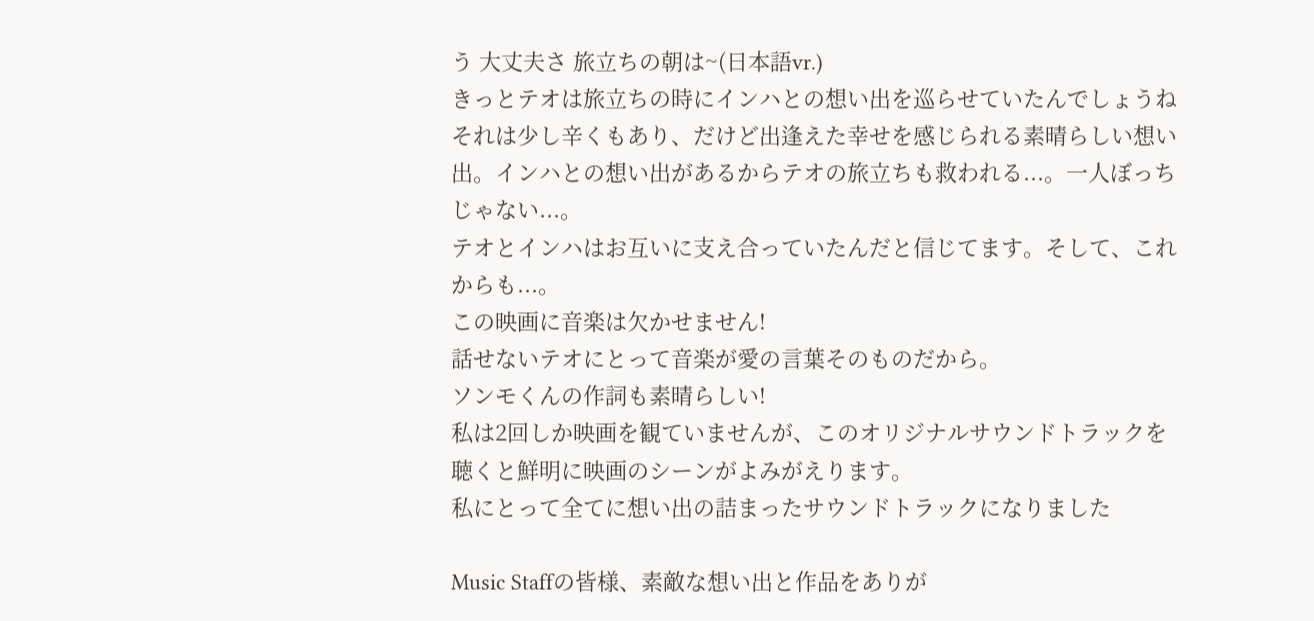う 大丈夫さ 旅立ちの朝は~(日本語vr.)
きっとテオは旅立ちの時にインハとの想い出を巡らせていたんでしょうね
それは少し辛くもあり、だけど出逢えた幸せを感じられる素晴らしい想い出。インハとの想い出があるからテオの旅立ちも救われる...。一人ぼっちじゃない...。
テオとインハはお互いに支え合っていたんだと信じてます。そして、これからも...。
この映画に音楽は欠かせません!
話せないテオにとって音楽が愛の言葉そのものだから。
ソンモくんの作詞も素晴らしい!
私は2回しか映画を観ていませんが、このオリジナルサウンドトラックを聴くと鮮明に映画のシーンがよみがえります。
私にとって全てに想い出の詰まったサウンドトラックになりました

Music Staffの皆様、素敵な想い出と作品をありが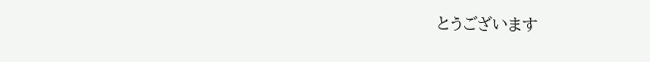とうございます